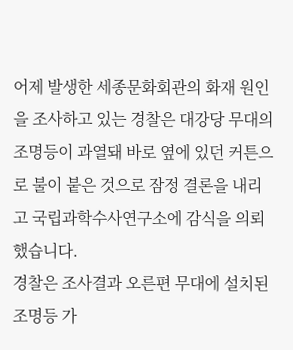어제 발생한 세종문화회관의 화재 원인을 조사하고 있는 경찰은 대강당 무대의 조명등이 과열돼 바로 옆에 있던 커튼으로 불이 붙은 것으로 잠정 결론을 내리고 국립과학수사연구소에 감식을 의뢰했습니다.
경찰은 조사결과 오른편 무대에 설치된 조명등 가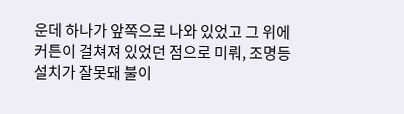운데 하나가 앞쪽으로 나와 있었고 그 위에 커튼이 걸쳐져 있었던 점으로 미뤄, 조명등 설치가 잘못돼 불이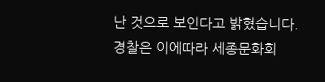난 것으로 보인다고 밝혔습니다.
경찰은 이에따라 세종문화회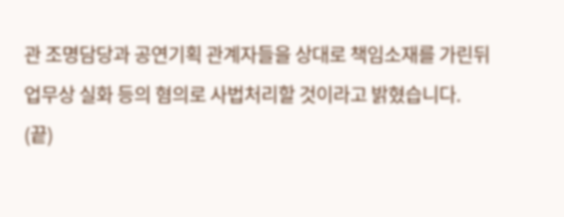관 조명담당과 공연기획 관계자들을 상대로 책임소재를 가린뒤 업무상 실화 등의 혐의로 사법처리할 것이라고 밝혔습니다.
(끝)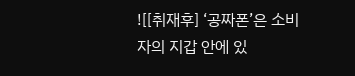![[취재후] ‘공짜폰’은 소비자의 지갑 안에 있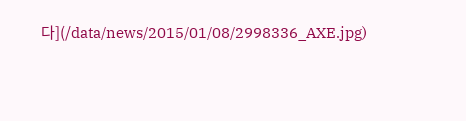다](/data/news/2015/01/08/2998336_AXE.jpg)